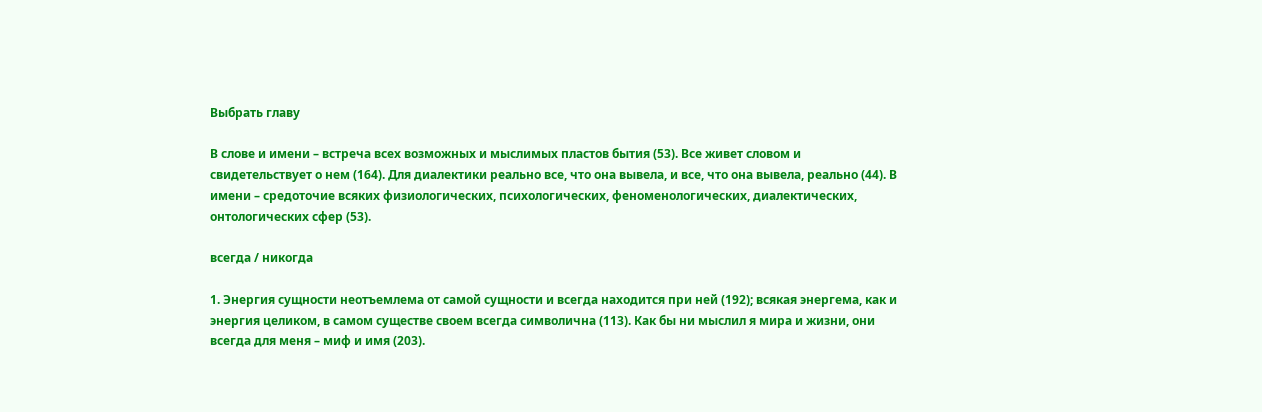Выбрать главу

В слове и имени – встреча всех возможных и мыслимых пластов бытия (53). Все живет словом и свидетельствует о нем (164). Для диалектики реально все, что она вывела, и все, что она вывела, реально (44). В имени – средоточие всяких физиологических, психологических, феноменологических, диалектических, онтологических сфер (53).

всегда / никогда

1. Энергия сущности неотъемлема от самой сущности и всегда находится при ней (192); всякая энергема, как и энергия целиком, в самом существе своем всегда символична (113). Как бы ни мыслил я мира и жизни, они всегда для меня – миф и имя (203).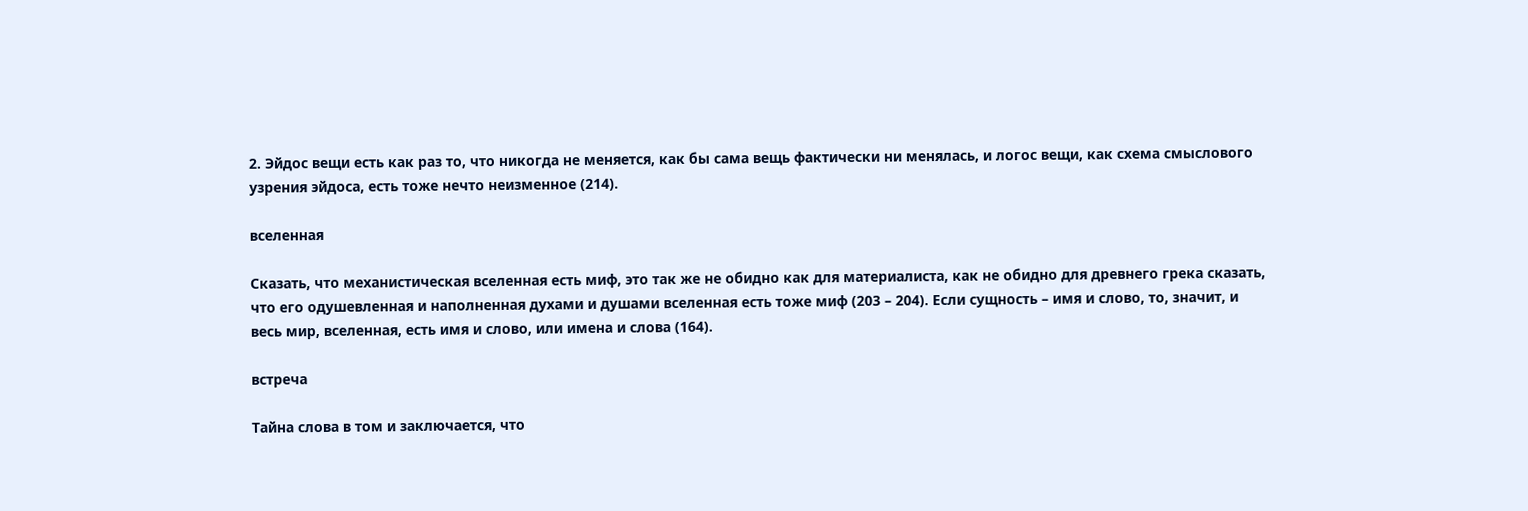2. Эйдос вещи есть как раз то, что никогда не меняется, как бы сама вещь фактически ни менялась, и логос вещи, как схема смыслового узрения эйдоса, есть тоже нечто неизменное (214).

вселенная

Сказать, что механистическая вселенная есть миф, это так же не обидно как для материалиста, как не обидно для древнего грека сказать, что его одушевленная и наполненная духами и душами вселенная есть тоже миф (203 – 204). Если сущность – имя и слово, то, значит, и весь мир, вселенная, есть имя и слово, или имена и слова (164).

встреча

Тайна слова в том и заключается, что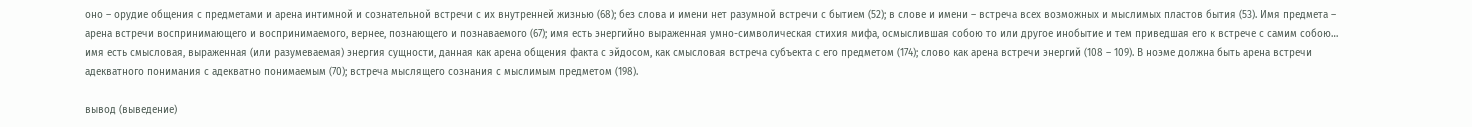оно – орудие общения с предметами и арена интимной и сознательной встречи с их внутренней жизнью (68); без слова и имени нет разумной встречи с бытием (52); в слове и имени – встреча всех возможных и мыслимых пластов бытия (53). Имя предмета – арена встречи воспринимающего и воспринимаемого, вернее, познающего и познаваемого (67); имя есть энергийно выраженная умно-символическая стихия мифа, осмыслившая собою то или другое инобытие и тем приведшая его к встрече с самим собою… имя есть смысловая, выраженная (или разумеваемая) энергия сущности, данная как арена общения факта с эйдосом, как смысловая встреча субъекта с его предметом (174); слово как арена встречи энергий (108 – 109). В ноэме должна быть арена встречи адекватного понимания с адекватно понимаемым (70); встреча мыслящего сознания с мыслимым предметом (198).

вывод (выведение)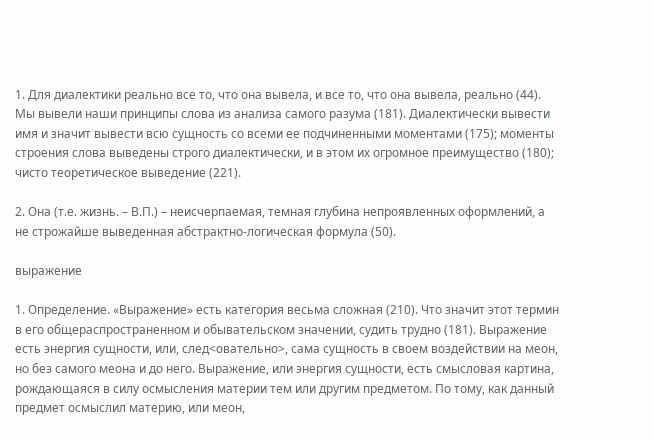1. Для диалектики реально все то, что она вывела, и все то, что она вывела, реально (44). Мы вывели наши принципы слова из анализа самого разума (181). Диалектически вывести имя и значит вывести всю сущность со всеми ее подчиненными моментами (175); моменты строения слова выведены строго диалектически, и в этом их огромное преимущество (180); чисто теоретическое выведение (221).

2. Она (т.е. жизнь. – В.П.) – неисчерпаемая, темная глубина непроявленных оформлений, а не строжайше выведенная абстрактно-логическая формула (50).

выражение

1. Определение. «Выражение» есть категория весьма сложная (210). Что значит этот термин в его общераспространенном и обывательском значении, судить трудно (181). Выражение есть энергия сущности, или, след<овательно>, сама сущность в своем воздействии на меон, но без самого меона и до него. Выражение, или энергия сущности, есть смысловая картина, рождающаяся в силу осмысления материи тем или другим предметом. По тому, как данный предмет осмыслил материю, или меон,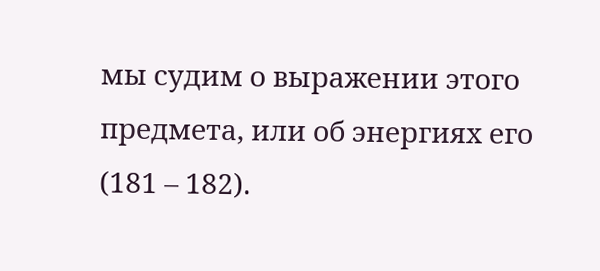мы судим о выражении этого предмета, или об энергиях его (181 – 182).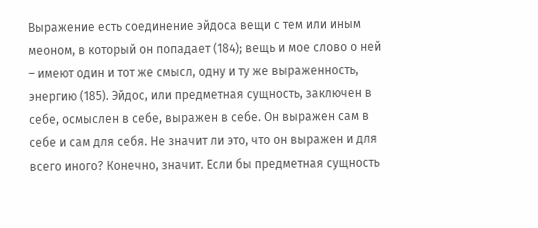Выражение есть соединение эйдоса вещи с тем или иным меоном, в который он попадает (184); вещь и мое слово о ней – имеют один и тот же смысл, одну и ту же выраженность, энергию (185). Эйдос, или предметная сущность, заключен в себе, осмыслен в себе, выражен в себе. Он выражен сам в себе и сам для себя. Не значит ли это, что он выражен и для всего иного? Конечно, значит. Если бы предметная сущность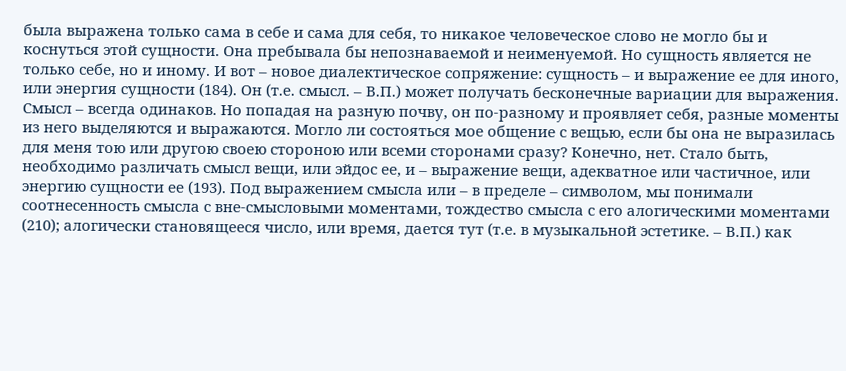была выражена только сама в себе и сама для себя, то никакое человеческое слово не могло бы и коснуться этой сущности. Она пребывала бы непознаваемой и неименуемой. Но сущность является не только себе, но и иному. И вот – новое диалектическое сопряжение: сущность – и выражение ее для иного, или энергия сущности (184). Он (т.е. смысл. – В.П.) может получать бесконечные вариации для выражения. Смысл – всегда одинаков. Но попадая на разную почву, он по-разному и проявляет себя, разные моменты из него выделяются и выражаются. Могло ли состояться мое общение с вещью, если бы она не выразилась для меня тою или другою своею стороною или всеми сторонами сразу? Конечно, нет. Стало быть, необходимо различать смысл вещи, или эйдос ее, и – выражение вещи, адекватное или частичное, или энергию сущности ее (193). Под выражением смысла или – в пределе – символом, мы понимали соотнесенность смысла с вне-смысловыми моментами, тождество смысла с его алогическими моментами (210); алогически становящееся число, или время, дается тут (т.е. в музыкальной эстетике. – В.П.) как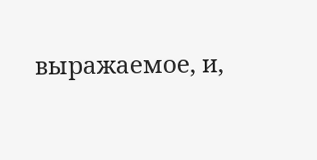выражаемое, и,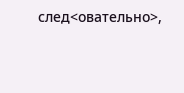след<овательно>,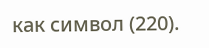как символ (220).